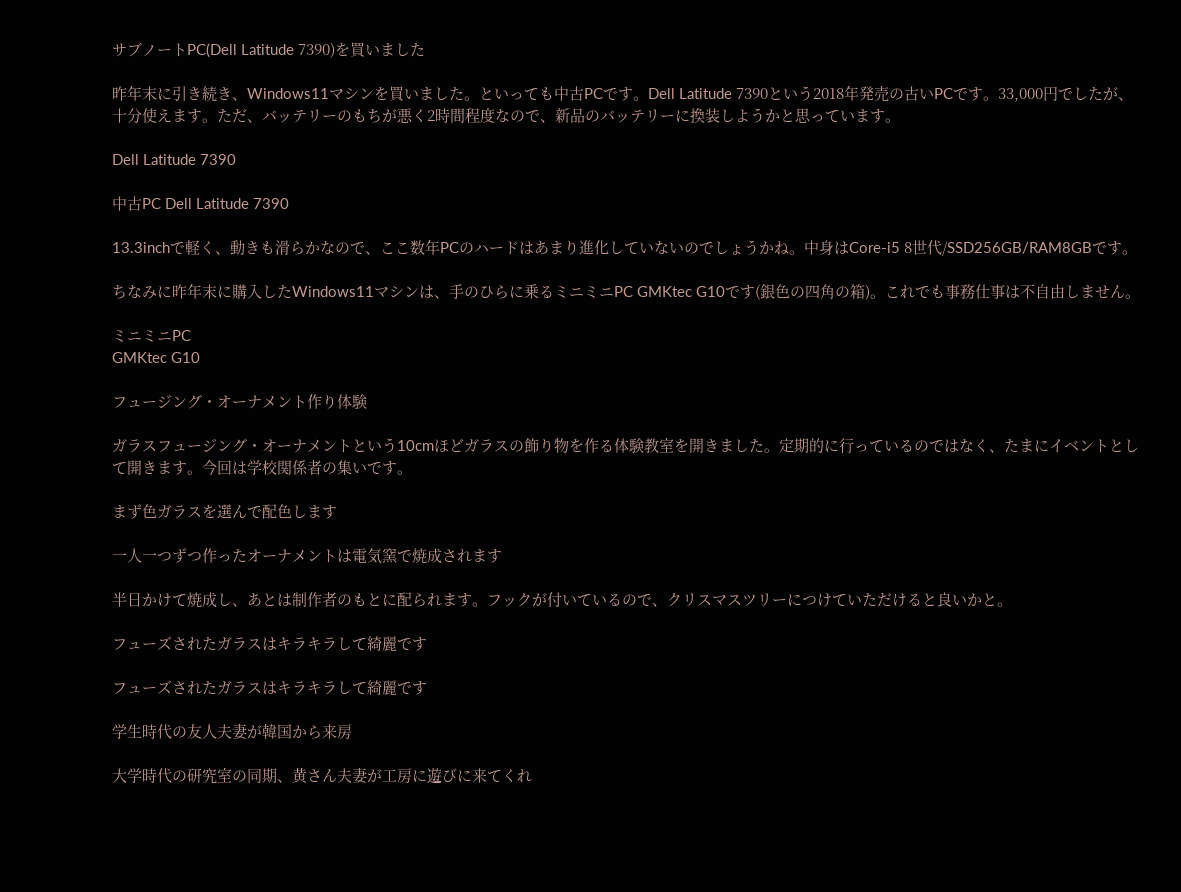サブノートPC(Dell Latitude 7390)を買いました

昨年末に引き続き、Windows11マシンを買いました。といっても中古PCです。Dell Latitude 7390という2018年発売の古いPCです。33,000円でしたが、十分使えます。ただ、バッテリーのもちが悪く2時間程度なので、新品のバッテリーに換装しようかと思っています。

Dell Latitude 7390

中古PC Dell Latitude 7390

13.3inchで軽く、動きも滑らかなので、ここ数年PCのハードはあまり進化していないのでしょうかね。中身はCore-i5 8世代/SSD256GB/RAM8GBです。

ちなみに昨年末に購入したWindows11マシンは、手のひらに乗るミニミニPC GMKtec G10です(銀色の四角の箱)。これでも事務仕事は不自由しません。

ミニミニPC
GMKtec G10

フュージング・オーナメント作り体験

ガラスフュージング・オーナメントという10cmほどガラスの飾り物を作る体験教室を開きました。定期的に行っているのではなく、たまにイベントとして開きます。今回は学校関係者の集いです。

まず色ガラスを選んで配色します

一人一つずつ作ったオーナメントは電気窯で焼成されます

半日かけて焼成し、あとは制作者のもとに配られます。フックが付いているので、クリスマスツリーにつけていただけると良いかと。

フューズされたガラスはキラキラして綺麗です

フューズされたガラスはキラキラして綺麗です

学生時代の友人夫妻が韓国から来房

大学時代の研究室の同期、黄さん夫妻が工房に遊びに来てくれ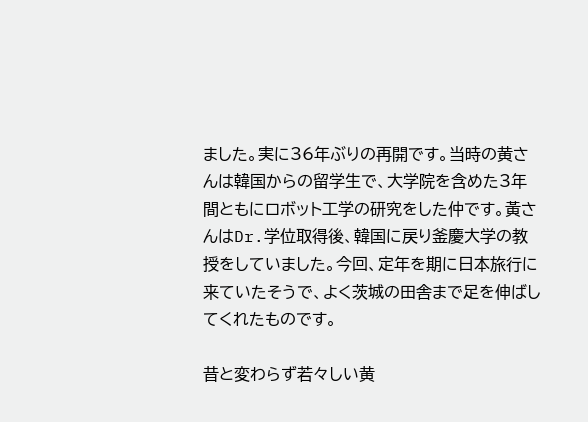ました。実に36年ぶりの再開です。当時の黄さんは韓国からの留学生で、大学院を含めた3年間ともにロボット工学の研究をした仲です。黃さんはDr.学位取得後、韓国に戻り釜慶大学の教授をしていました。今回、定年を期に日本旅行に来ていたそうで、よく茨城の田舎まで足を伸ばしてくれたものです。

昔と変わらず若々しい黄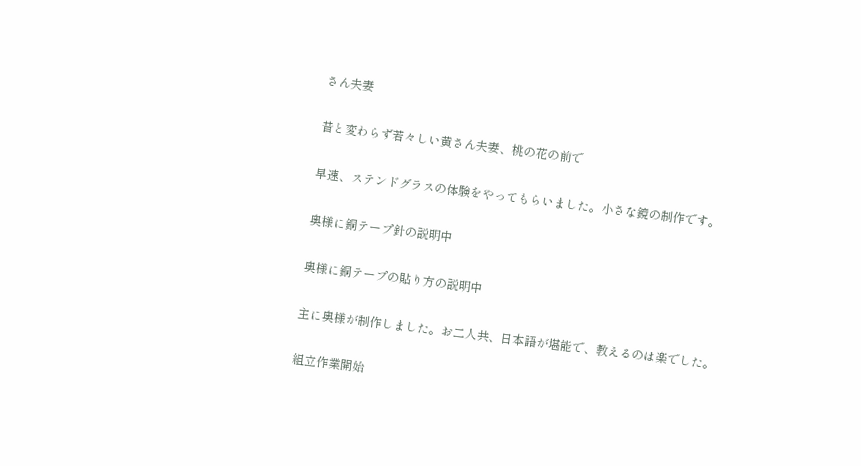さん夫妻

昔と変わらず若々しい黄さん夫妻、桃の花の前で

早速、ステンドグラスの体験をやってもらいました。小さな鏡の制作です。

奥様に銅テープ針の説明中

奥様に銅テープの貼り方の説明中

主に奥様が制作しました。お二人共、日本語が堪能で、教えるのは楽でした。

組立作業開始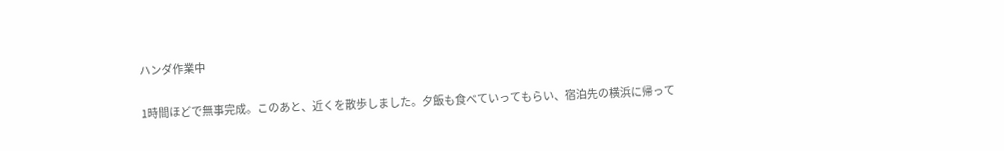ハンダ作業中

1時間ほどで無事完成。このあと、近くを散歩しました。夕飯も食べていってもらい、宿泊先の横浜に帰って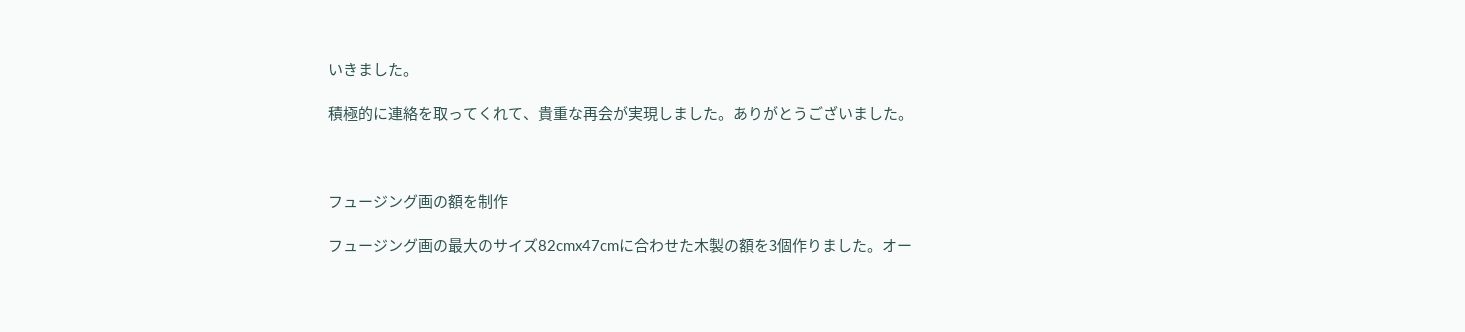いきました。

積極的に連絡を取ってくれて、貴重な再会が実現しました。ありがとうございました。



フュージング画の額を制作

フュージング画の最大のサイズ82cmx47cmに合わせた木製の額を3個作りました。オー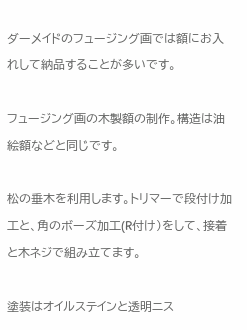ダーメイドのフュージング画では額にお入れして納品することが多いです。

フュージング画の木製額の制作。構造は油絵額などと同じです。

松の垂木を利用します。トリマーで段付け加工と、角のボーズ加工(R付け)をして、接着と木ネジで組み立てます。

塗装はオイルステインと透明ニス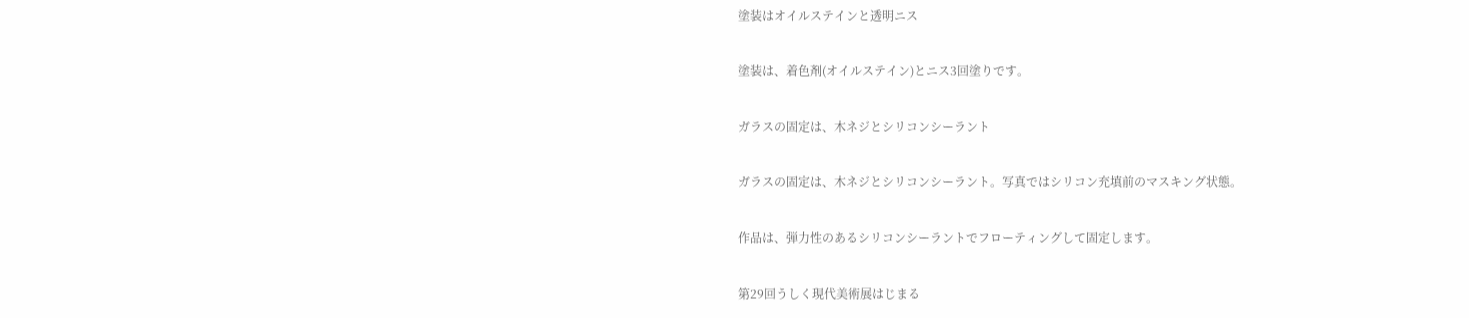塗装はオイルステインと透明ニス

塗装は、着色剤(オイルステイン)とニス3回塗りです。

ガラスの固定は、木ネジとシリコンシーラント

ガラスの固定は、木ネジとシリコンシーラント。写真ではシリコン充填前のマスキング状態。

作品は、弾力性のあるシリコンシーラントでフローティングして固定します。

第29回うしく現代美術展はじまる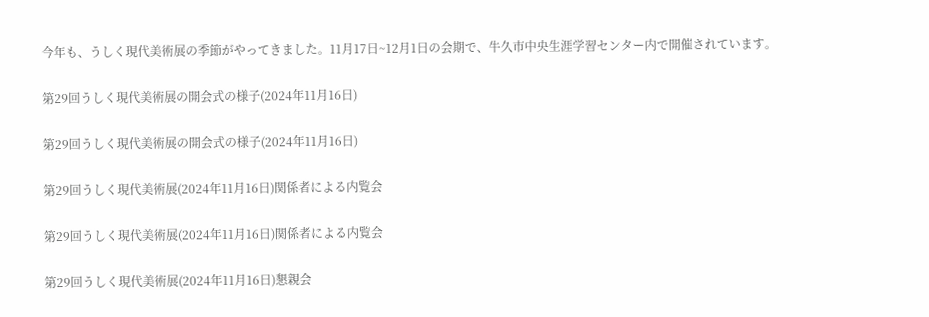今年も、うしく現代美術展の季節がやってきました。11月17日~12月1日の会期で、牛久市中央生涯学習センター内で開催されています。

第29回うしく現代美術展の開会式の様子(2024年11月16日)

第29回うしく現代美術展の開会式の様子(2024年11月16日)

第29回うしく現代美術展(2024年11月16日)関係者による内覧会

第29回うしく現代美術展(2024年11月16日)関係者による内覧会

第29回うしく現代美術展(2024年11月16日)懇親会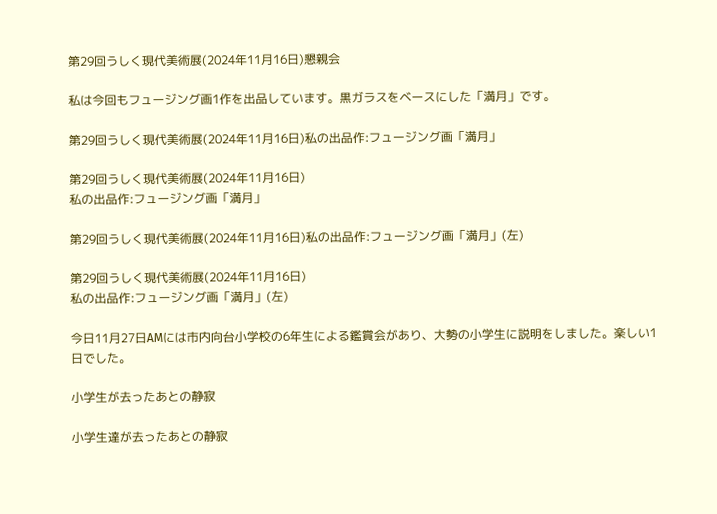第29回うしく現代美術展(2024年11月16日)懇親会

私は今回もフュージング画1作を出品しています。黒ガラスをベースにした「満月」です。

第29回うしく現代美術展(2024年11月16日)私の出品作:フュージング画「満月」

第29回うしく現代美術展(2024年11月16日)
私の出品作:フュージング画「満月」

第29回うしく現代美術展(2024年11月16日)私の出品作:フュージング画「満月」(左)

第29回うしく現代美術展(2024年11月16日)
私の出品作:フュージング画「満月」(左)

今日11月27日AMには市内向台小学校の6年生による鑑賞会があり、大勢の小学生に説明をしました。楽しい1日でした。

小学生が去ったあとの静寂

小学生達が去ったあとの静寂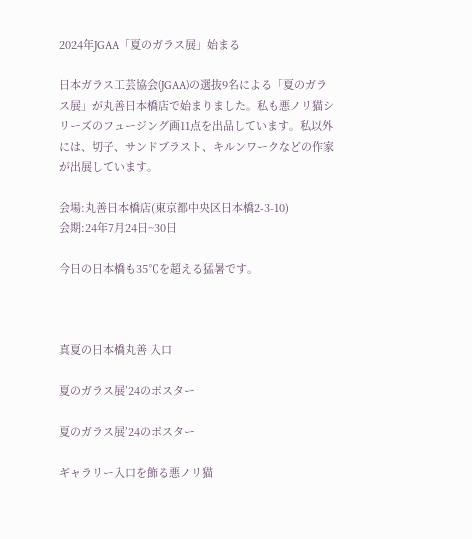2024年JGAA「夏のガラス展」始まる

日本ガラス工芸協会(JGAA)の選抜9名による「夏のガラス展」が丸善日本橋店で始まりました。私も悪ノリ猫シリーズのフュージング画11点を出品しています。私以外には、切子、サンドブラスト、キルンワークなどの作家が出展しています。

会場:丸善日本橋店(東京都中央区日本橋2-3-10)
会期:24年7月24日~30日

今日の日本橋も35℃を超える猛暑です。



真夏の日本橋丸善 入口

夏のガラス展’24のポスター

夏のガラス展’24のポスター

ギャラリー入口を飾る悪ノリ猫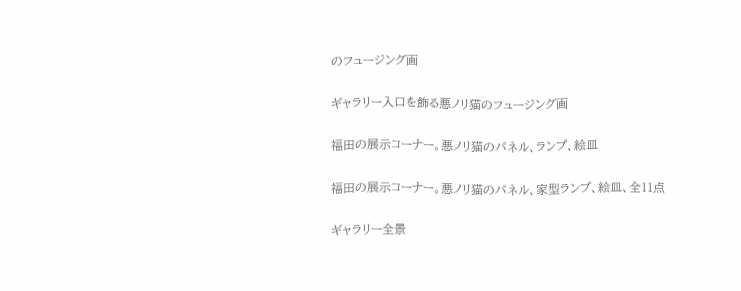のフュージング画

ギャラリー入口を飾る悪ノリ猫のフュージング画

福田の展示コーナー。悪ノリ猫のパネル、ランプ、絵皿

福田の展示コーナー。悪ノリ猫のパネル、家型ランプ、絵皿、全11点

ギャラリー全景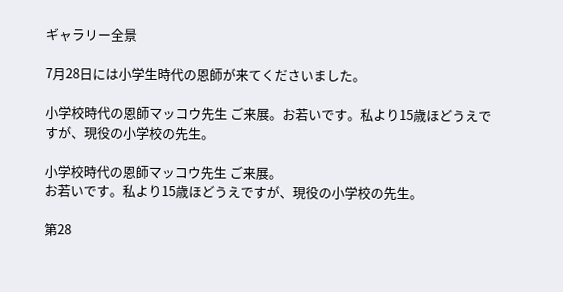ギャラリー全景

7月28日には小学生時代の恩師が来てくださいました。

小学校時代の恩師マッコウ先生 ご来展。お若いです。私より15歳ほどうえですが、現役の小学校の先生。

小学校時代の恩師マッコウ先生 ご来展。
お若いです。私より15歳ほどうえですが、現役の小学校の先生。

第28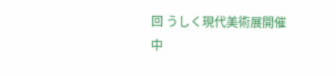回 うしく現代美術展開催中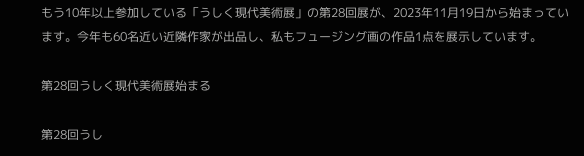もう10年以上参加している「うしく現代美術展」の第28回展が、2023年11月19日から始まっています。今年も60名近い近隣作家が出品し、私もフュージング画の作品1点を展示しています。

第28回うしく現代美術展始まる

第28回うし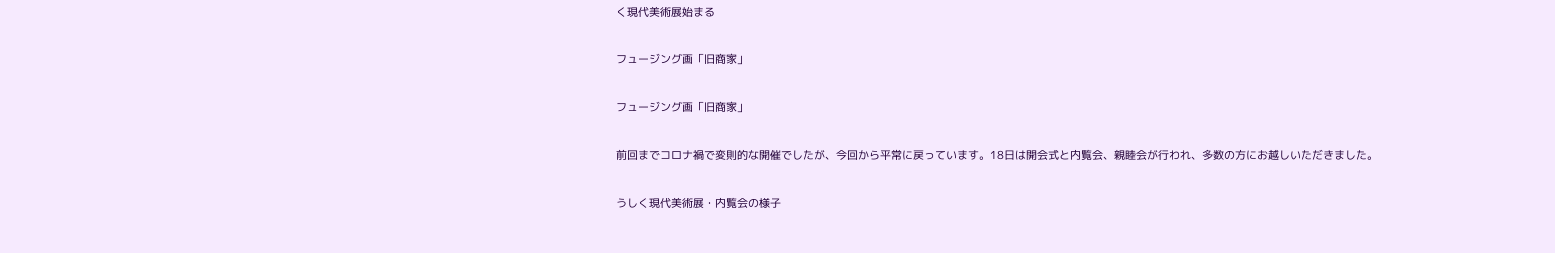く現代美術展始まる

フュージング画「旧商家」

フュージング画「旧商家」

前回までコロナ禍で変則的な開催でしたが、今回から平常に戻っています。18日は開会式と内覧会、親睦会が行われ、多数の方にお越しいただきました。

うしく現代美術展・内覧会の様子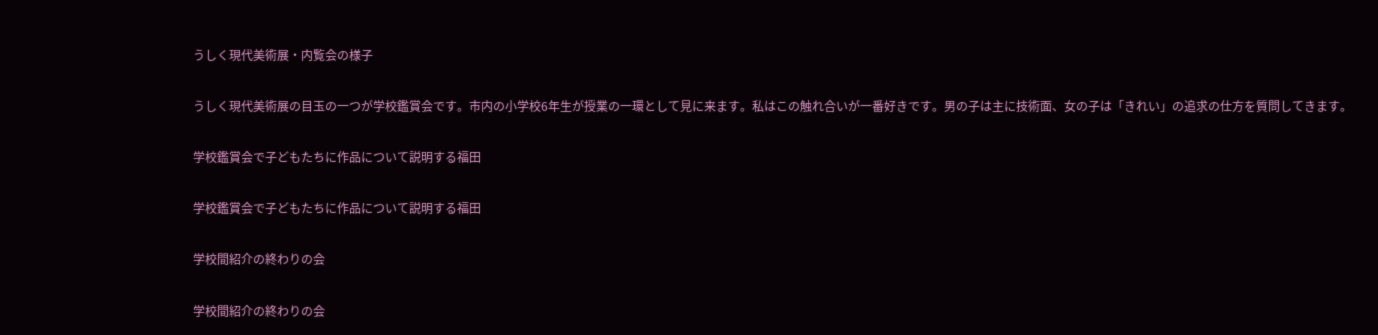うしく現代美術展・内覧会の様子

うしく現代美術展の目玉の一つが学校鑑賞会です。市内の小学校6年生が授業の一環として見に来ます。私はこの触れ合いが一番好きです。男の子は主に技術面、女の子は「きれい」の追求の仕方を質問してきます。

学校鑑賞会で子どもたちに作品について説明する福田

学校鑑賞会で子どもたちに作品について説明する福田

学校間紹介の終わりの会

学校間紹介の終わりの会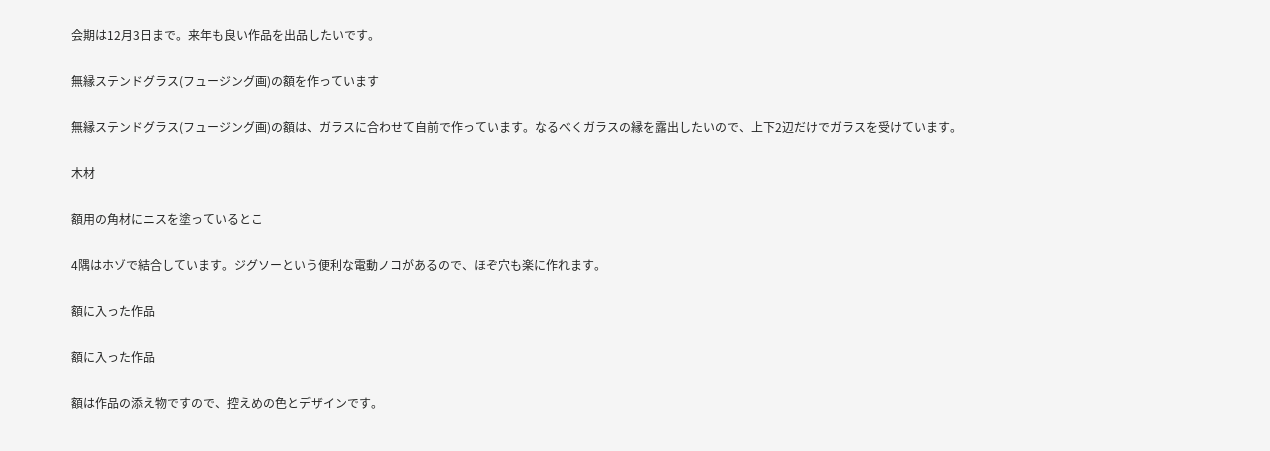会期は12月3日まで。来年も良い作品を出品したいです。

無縁ステンドグラス(フュージング画)の額を作っています

無縁ステンドグラス(フュージング画)の額は、ガラスに合わせて自前で作っています。なるべくガラスの縁を露出したいので、上下2辺だけでガラスを受けています。

木材

額用の角材にニスを塗っているとこ

4隅はホゾで結合しています。ジグソーという便利な電動ノコがあるので、ほぞ穴も楽に作れます。

額に入った作品

額に入った作品

額は作品の添え物ですので、控えめの色とデザインです。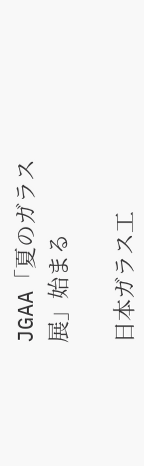JGAA「夏のガラス展」始まる

日本ガラス工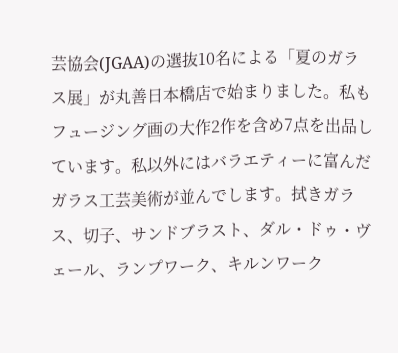芸協会(JGAA)の選抜10名による「夏のガラス展」が丸善日本橋店で始まりました。私もフュージング画の大作2作を含め7点を出品しています。私以外にはバラエティーに富んだガラス工芸美術が並んでします。拭きガラス、切子、サンドブラスト、ダル・ドゥ・ヴェール、ランプワーク、キルンワーク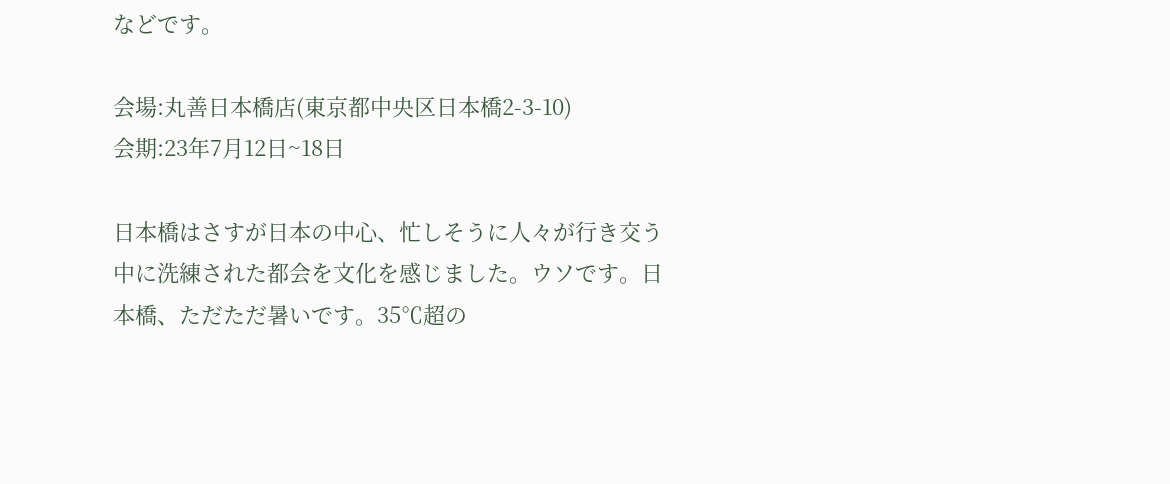などです。

会場:丸善日本橋店(東京都中央区日本橋2-3-10)
会期:23年7月12日~18日

日本橋はさすが日本の中心、忙しそうに人々が行き交う中に洗練された都会を文化を感じました。ウソです。日本橋、ただただ暑いです。35℃超の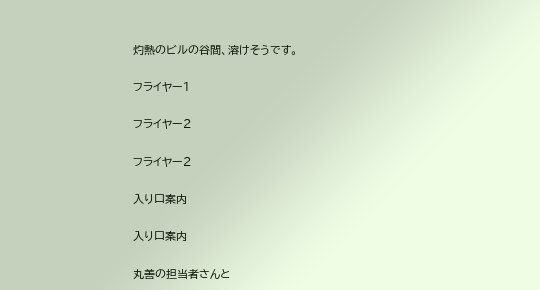灼熱のビルの谷間、溶けそうです。

フライヤー1

フライヤー2

フライヤー2

入り口案内

入り口案内

丸善の担当者さんと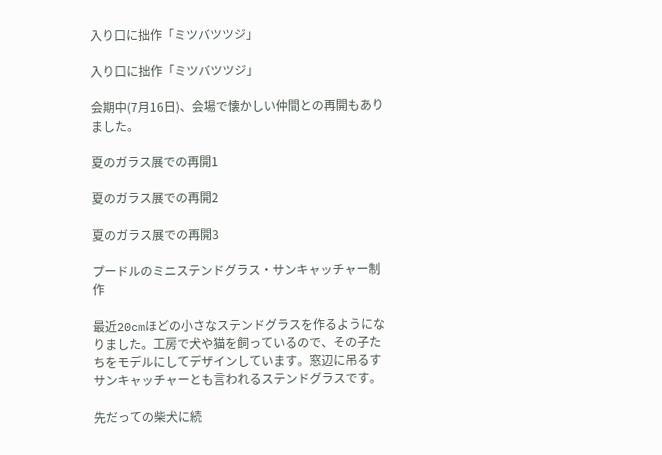入り口に拙作「ミツバツツジ」

入り口に拙作「ミツバツツジ」

会期中(7月16日)、会場で懐かしい仲間との再開もありました。

夏のガラス展での再開1

夏のガラス展での再開2

夏のガラス展での再開3

プードルのミニステンドグラス・サンキャッチャー制作

最近20cmほどの小さなステンドグラスを作るようになりました。工房で犬や猫を飼っているので、その子たちをモデルにしてデザインしています。窓辺に吊るすサンキャッチャーとも言われるステンドグラスです。

先だっての柴犬に続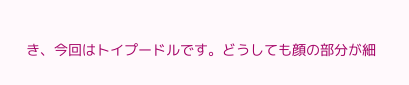き、今回はトイプードルです。どうしても顔の部分が細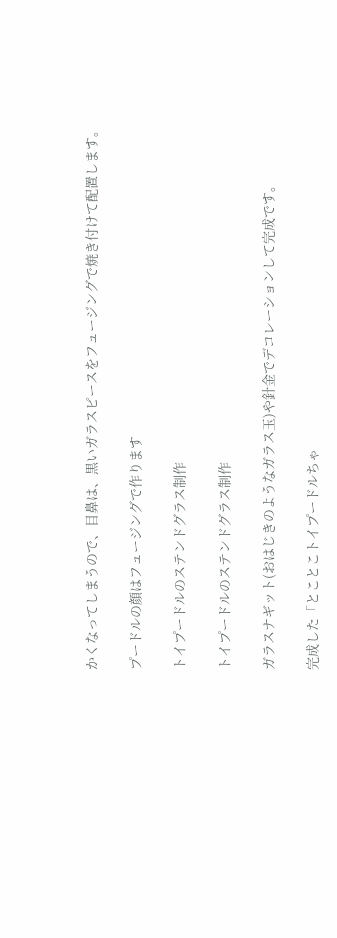かくなってしまうので、目鼻は、黒いガラスピースをフュージングで焼き付けて配置します。

プードルの顔はフュージングで作ります

トイプードルのステンドグラス制作

トイプードルのステンドグラス制作

ガラスナギット(おはじきのようなガラス玉)や針金でデコレーションして完成です。

完成した「とことこトイプードルちゃ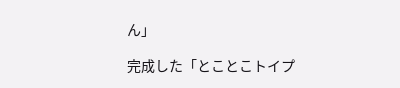ん」

完成した「とことこトイプ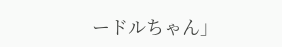ードルちゃん」